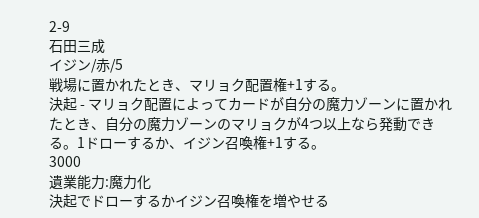2-9
石田三成
イジン/赤/5
戦場に置かれたとき、マリョク配置権+1する。
決起 - マリョク配置によってカードが自分の魔力ゾーンに置かれたとき、自分の魔力ゾーンのマリョクが4つ以上なら発動できる。1ドローするか、イジン召喚権+1する。
3000
遺業能力:魔力化
決起でドローするかイジン召喚権を増やせる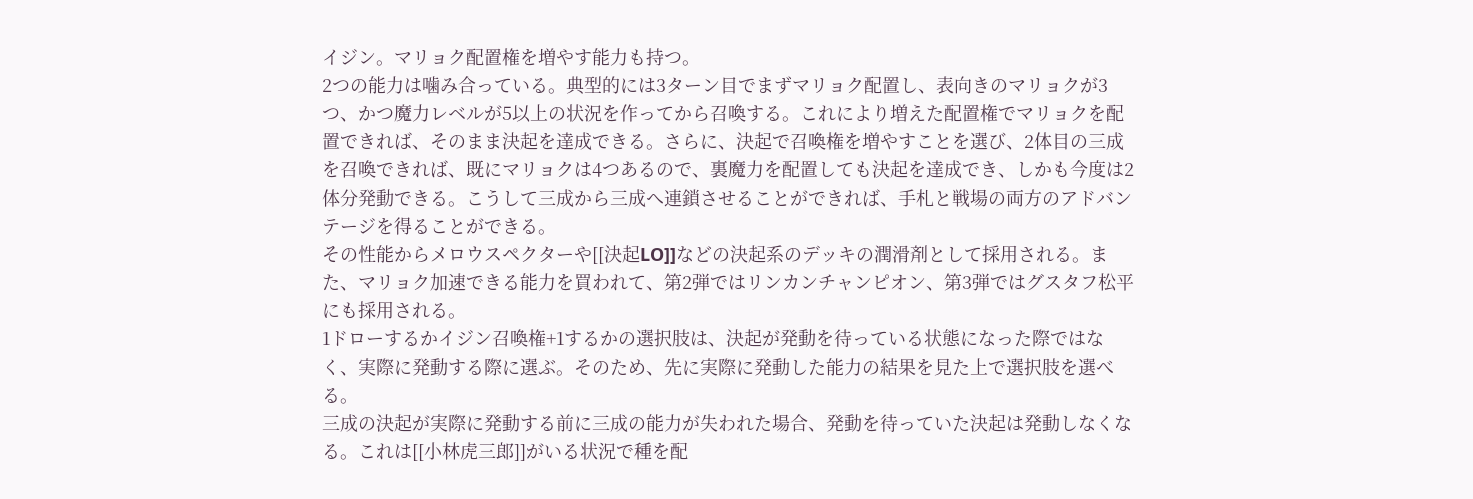イジン。マリョク配置権を増やす能力も持つ。
2つの能力は噛み合っている。典型的には3ターン目でまずマリョク配置し、表向きのマリョクが3つ、かつ魔力レベルが5以上の状況を作ってから召喚する。これにより増えた配置権でマリョクを配置できれば、そのまま決起を達成できる。さらに、決起で召喚権を増やすことを選び、2体目の三成を召喚できれば、既にマリョクは4つあるので、裏魔力を配置しても決起を達成でき、しかも今度は2体分発動できる。こうして三成から三成へ連鎖させることができれば、手札と戦場の両方のアドバンテージを得ることができる。
その性能からメロウスペクターや[[決起LO]]などの決起系のデッキの潤滑剤として採用される。また、マリョク加速できる能力を買われて、第2弾ではリンカンチャンピオン、第3弾ではグスタフ松平にも採用される。
1ドローするかイジン召喚権+1するかの選択肢は、決起が発動を待っている状態になった際ではなく、実際に発動する際に選ぶ。そのため、先に実際に発動した能力の結果を見た上で選択肢を選べる。
三成の決起が実際に発動する前に三成の能力が失われた場合、発動を待っていた決起は発動しなくなる。これは[[小林虎三郎]]がいる状況で種を配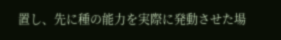置し、先に種の能力を実際に発動させた場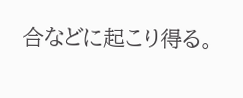合などに起こり得る。